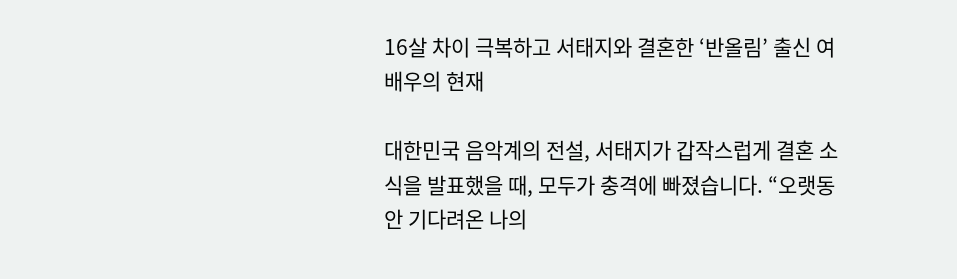16살 차이 극복하고 서태지와 결혼한 ‘반올림’ 출신 여배우의 현재

대한민국 음악계의 전설, 서태지가 갑작스럽게 결혼 소식을 발표했을 때, 모두가 충격에 빠졌습니다. “오랫동안 기다려온 나의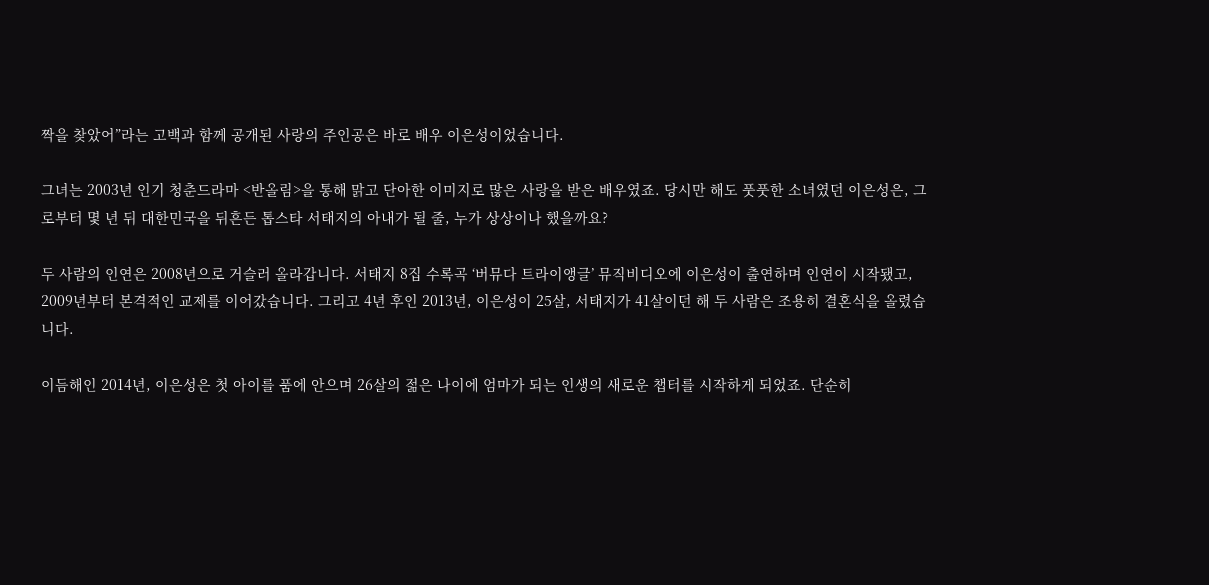짝을 찾았어”라는 고백과 함께 공개된 사랑의 주인공은 바로 배우 이은성이었습니다.

그녀는 2003년 인기 청춘드라마 <반올림>을 통해 맑고 단아한 이미지로 많은 사랑을 받은 배우였죠. 당시만 해도 풋풋한 소녀였던 이은성은, 그로부터 몇 년 뒤 대한민국을 뒤흔든 톱스타 서태지의 아내가 될 줄, 누가 상상이나 했을까요?

두 사람의 인연은 2008년으로 거슬러 올라갑니다. 서태지 8집 수록곡 ‘버뮤다 트라이앵글’ 뮤직비디오에 이은성이 출연하며 인연이 시작됐고, 2009년부터 본격적인 교제를 이어갔습니다. 그리고 4년 후인 2013년, 이은성이 25살, 서태지가 41살이던 해 두 사람은 조용히 결혼식을 올렸습니다.

이듬해인 2014년, 이은성은 첫 아이를 품에 안으며 26살의 젊은 나이에 엄마가 되는 인생의 새로운 챕터를 시작하게 되었죠. 단순히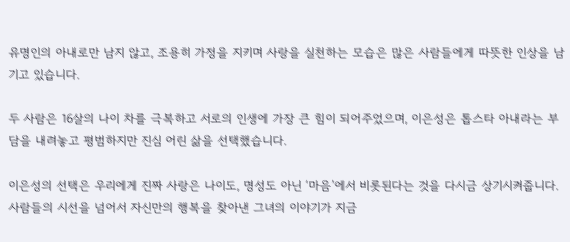유명인의 아내로만 남지 않고, 조용히 가정을 지키며 사랑을 실천하는 모습은 많은 사람들에게 따뜻한 인상을 남기고 있습니다.

두 사람은 16살의 나이 차를 극복하고 서로의 인생에 가장 큰 힘이 되어주었으며, 이은성은 톱스타 아내라는 부담을 내려놓고 평범하지만 진심 어린 삶을 선택했습니다.

이은성의 선택은 우리에게 진짜 사랑은 나이도, 명성도 아닌 ‘마음’에서 비롯된다는 것을 다시금 상기시켜줍니다. 사람들의 시선을 넘어서 자신만의 행복을 찾아낸 그녀의 이야기가 지금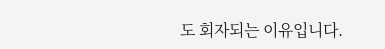도 회자되는 이유입니다.